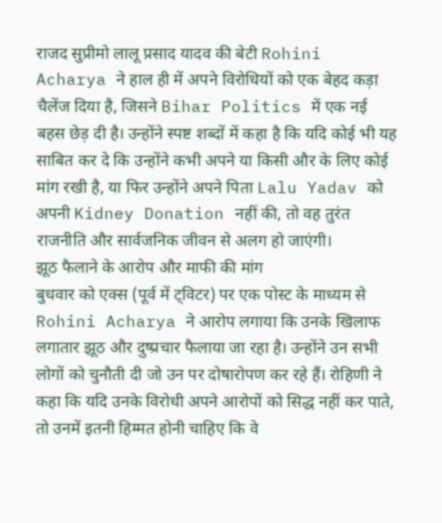राजद सुप्रीमो लालू प्रसाद यादव की बेटी Rohini Acharya ने हाल ही में अपने विरोधियों को एक बेहद कड़ा चैलेंज दिया है, जिसने Bihar Politics में एक नई बहस छेड़ दी है। उन्होंने स्पष्ट शब्दों में कहा है कि यदि कोई भी यह साबित कर दे कि उन्होंने कभी अपने या किसी और के लिए कोई मांग रखी है, या फिर उन्होंने अपने पिता Lalu Yadav को अपनी Kidney Donation नहीं की, तो वह तुरंत राजनीति और सार्वजनिक जीवन से अलग हो जाएंगी।
झूठ फैलाने के आरोप और माफी की मांग
बुधवार को एक्स (पूर्व में ट्विटर) पर एक पोस्ट के माध्यम से Rohini Acharya ने आरोप लगाया कि उनके खिलाफ लगातार झूठ और दुष्प्रचार फैलाया जा रहा है। उन्होंने उन सभी लोगों को चुनौती दी जो उन पर दोषारोपण कर रहे हैं। रोहिणी ने कहा कि यदि उनके विरोधी अपने आरोपों को सिद्ध नहीं कर पाते, तो उनमें इतनी हिम्मत होनी चाहिए कि वे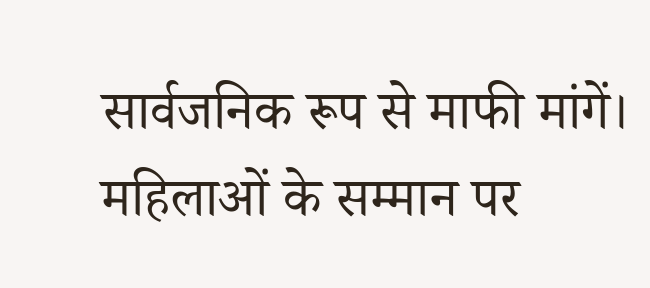सार्वजनिक रूप से माफी मांगें।
महिलाओं के सम्मान पर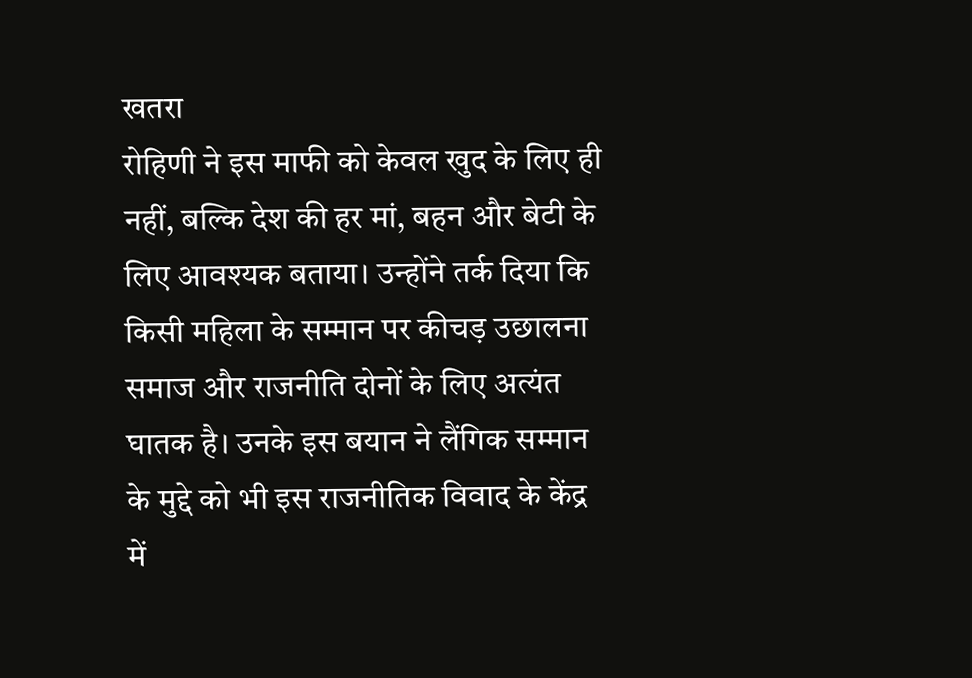खतरा
रोहिणी ने इस माफी को केवल खुद के लिए ही नहीं, बल्कि देश की हर मां, बहन और बेटी के लिए आवश्यक बताया। उन्होंने तर्क दिया कि किसी महिला के सम्मान पर कीचड़ उछालना समाज और राजनीति दोनों के लिए अत्यंत घातक है। उनके इस बयान ने लैंगिक सम्मान के मुद्दे को भी इस राजनीतिक विवाद के केंद्र में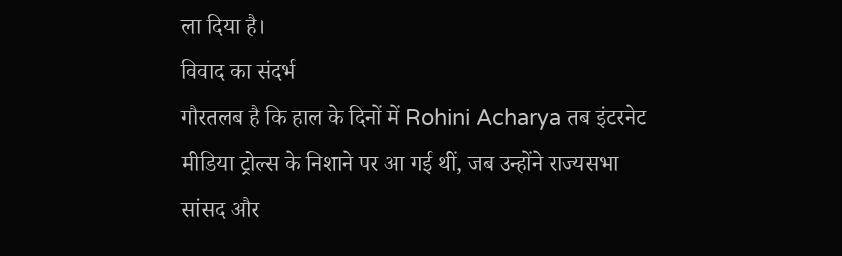ला दिया है।
विवाद का संदर्भ
गौरतलब है कि हाल के दिनों में Rohini Acharya तब इंटरनेट मीडिया ट्रोल्स के निशाने पर आ गई थीं, जब उन्होंने राज्यसभा सांसद और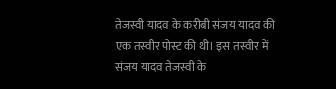तेजस्वी यादव के करीबी संजय यादव की एक तस्वीर पोस्ट की थी। इस तस्वीर में संजय यादव तेजस्वी के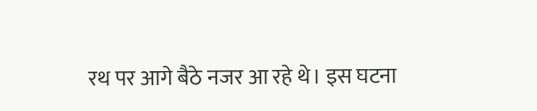रथ पर आगे बैठे नजर आ रहे थे। इस घटना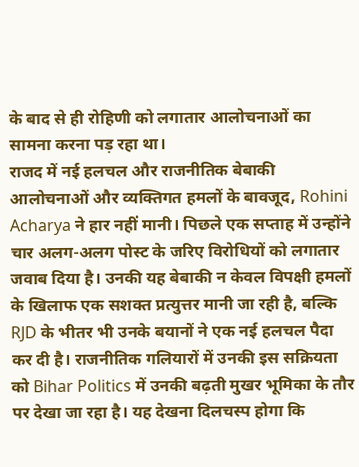के बाद से ही रोहिणी को लगातार आलोचनाओं का सामना करना पड़ रहा था।
राजद में नई हलचल और राजनीतिक बेबाकी
आलोचनाओं और व्यक्तिगत हमलों के बावजूद, Rohini Acharya ने हार नहीं मानी। पिछले एक सप्ताह में उन्होंने चार अलग-अलग पोस्ट के जरिए विरोधियों को लगातार जवाब दिया है। उनकी यह बेबाकी न केवल विपक्षी हमलों के खिलाफ एक सशक्त प्रत्युत्तर मानी जा रही है, बल्कि RJD के भीतर भी उनके बयानों ने एक नई हलचल पैदा कर दी है। राजनीतिक गलियारों में उनकी इस सक्रियता को Bihar Politics में उनकी बढ़ती मुखर भूमिका के तौर पर देखा जा रहा है। यह देखना दिलचस्प होगा कि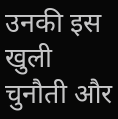उनकी इस खुली चुनौती और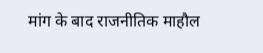मांग के बाद राजनीतिक माहौल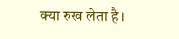क्या रुख लेता है।